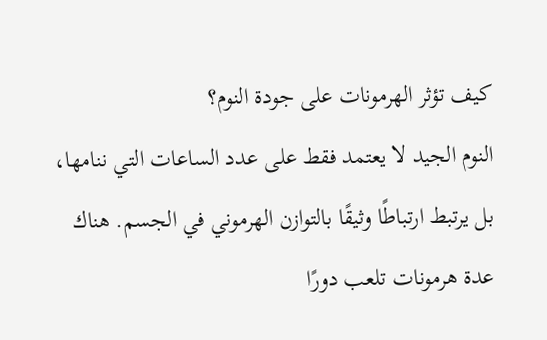كيف تؤثر الهرمونات على جودة النوم؟
النوم الجيد لا يعتمد فقط على عدد الساعات التي ننامها، بل يرتبط ارتباطًا وثيقًا بالتوازن الهرموني في الجسم. هناك عدة هرمونات تلعب دورًا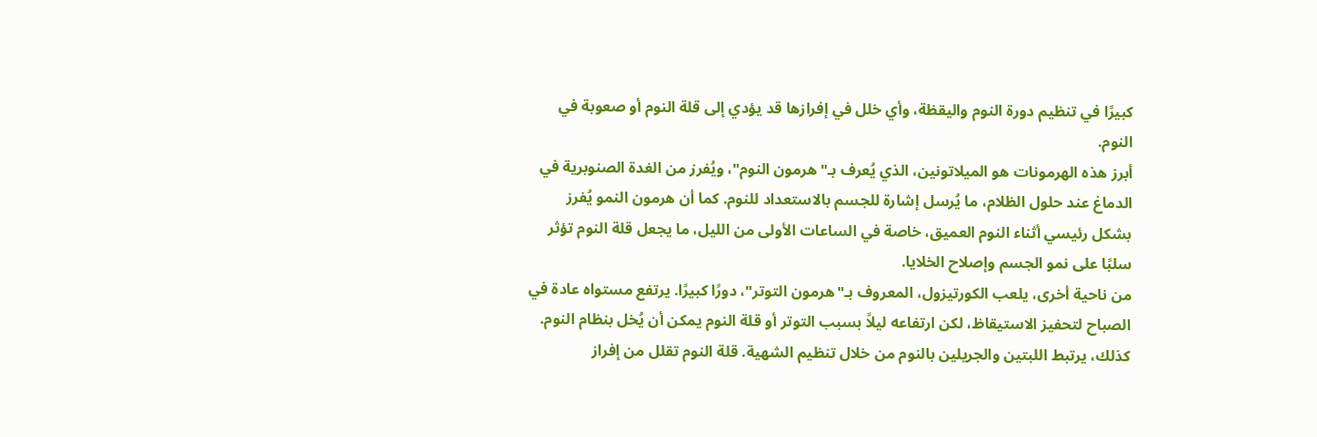كبيرًا في تنظيم دورة النوم واليقظة، وأي خلل في إفرازها قد يؤدي إلى قلة النوم أو صعوبة في النوم.
أبرز هذه الهرمونات هو الميلاتونين، الذي يُعرف بـ"هرمون النوم"، ويُفرز من الغدة الصنوبرية في الدماغ عند حلول الظلام، ما يُرسل إشارة للجسم بالاستعداد للنوم. كما أن هرمون النمو يُفرز بشكل رئيسي أثناء النوم العميق، خاصة في الساعات الأولى من الليل، ما يجعل قلة النوم تؤثر سلبًا على نمو الجسم وإصلاح الخلايا.
من ناحية أخرى، يلعب الكورتيزول، المعروف بـ"هرمون التوتر"، دورًا كبيرًا. يرتفع مستواه عادة في الصباح لتحفيز الاستيقاظ، لكن ارتفاعه ليلاً بسبب التوتر أو قلة النوم يمكن أن يُخل بنظام النوم. كذلك، يرتبط اللبتين والجريلين بالنوم من خلال تنظيم الشهية. قلة النوم تقلل من إفراز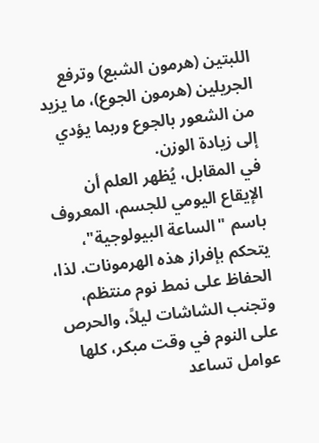اللبتين (هرمون الشبع) وترفع الجريلين (هرمون الجوع)، ما يزيد من الشعور بالجوع وربما يؤدي إلى زيادة الوزن.
في المقابل، يُظهر العلم أن الإيقاع اليومي للجسم، المعروف باسم "الساعة البيولوجية"، يتحكم بإفراز هذه الهرمونات. لذا، الحفاظ على نمط نوم منتظم، وتجنب الشاشات ليلاً، والحرص على النوم في وقت مبكر، كلها عوامل تساعد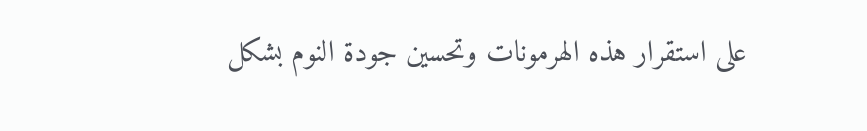على استقرار هذه الهرمونات وتحسين جودة النوم بشكل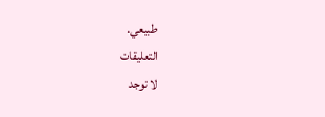طبيعي.
التعليقات
لا توجد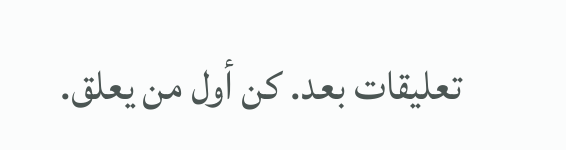تعليقات بعد. كن أول من يعلق.